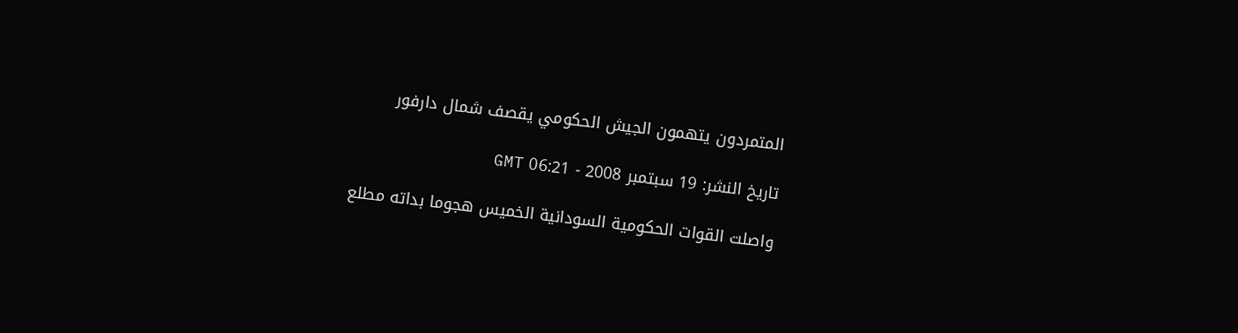المتمردون يتهمون الجيش الحكومي يقصف شمال دارفور

تاريخ النشر: 19 سبتمبر 2008 - 06:21 GMT

واصلت القوات الحكومية السودانية الخميس هجوما بداته مطلع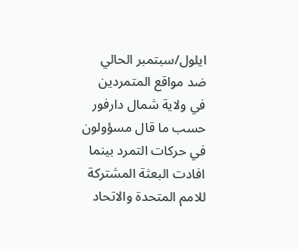ايلول/سبتمبر الحالي ضد مواقع المتمردين في ولاية شمال دارفور حسب ما قال مسؤولون في حركات التمرد بينما افادت البعثة المشتركة للامم المتحدة والاتحاد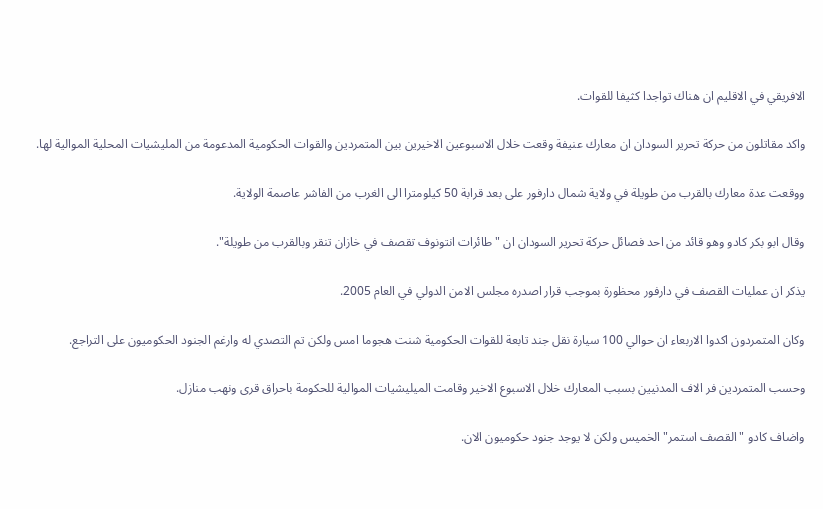الافريقي في الاقليم ان هناك تواجدا كثيفا للقوات.

واكد مقاتلون من حركة تحرير السودان ان معارك عنيفة وقعت خلال الاسبوعين الاخيرين بين المتمردين والقوات الحكومية المدعومة من المليشيات المحلية الموالية لها.

ووقعت عدة معارك بالقرب من طويلة في ولاية شمال دارفور على بعد قرابة 50 كيلومترا الى الغرب من الفاشر عاصمة الولاية.

وقال ابو بكر كادو وهو قائد من احد فصائل حركة تحرير السودان ان "طائرات انتونوف تقصف في خازان تنقر وبالقرب من طويلة".

يذكر ان عمليات القصف في دارفور محظورة بموجب قرار اصدره مجلس الامن الدولي في العام 2005.

وكان المتمردون اكدوا الاربعاء ان حوالي 100 سيارة نقل جند تابعة للقوات الحكومية شنت هجوما امس ولكن تم التصدي له وارغم الجنود الحكوميون على التراجع.

وحسب المتمردين فر الاف المدنيين بسبب المعارك خلال الاسبوع الاخير وقامت الميليشيات الموالية للحكومة باحراق قرى ونهب منازل.

واضاف كادو "القصف استمر" الخميس ولكن لا يوجد جنود حكوميون الان.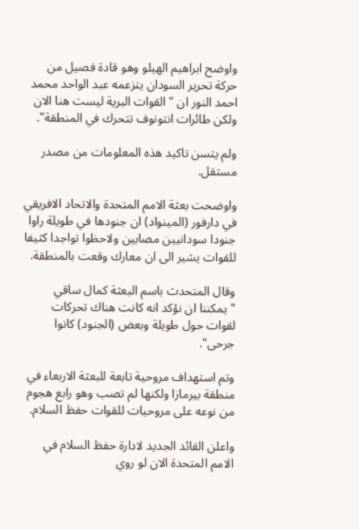واوضح ابراهيم الهيلو وهو قادة فصيل من حركة تحرير السودان يتزعمه عبد الواحد محمد احمد النور ان "القوات البرية ليست هنا الان ولكن طائرات انتونوف تتحرك في المنطقة".

ولم يتسن تاكيد هذه المعلومات من مصدر مستقل.

واوضحت بعثة الامم المتحدة والاتحاد الافريقي في دارفور (المينواد) ان جنودها في طويلة راوا جنودا سودانيين مصابين ولاحظوا تواجدا كثيفا للقوات يشير الى ان معارك وقعت بالمنطقة.

وقال المتحدث باسم البعثة كمال ساقي "يمكننا ان نؤكد انه كانت هناك تحركات لقوات حول طويلة وبعض (الجنود) كانوا جرحى".

وتم استهداف مروحية تابعة للبعثة الاربعاء في منطقة بيرمازا ولكنها لم تصب وهو رابع هجوم من نوعه على مروحيات للقوات حفظ السلام.

واعلن القائد الجديد لادارة حفظ السلام في الامم المتحدة الان لو روي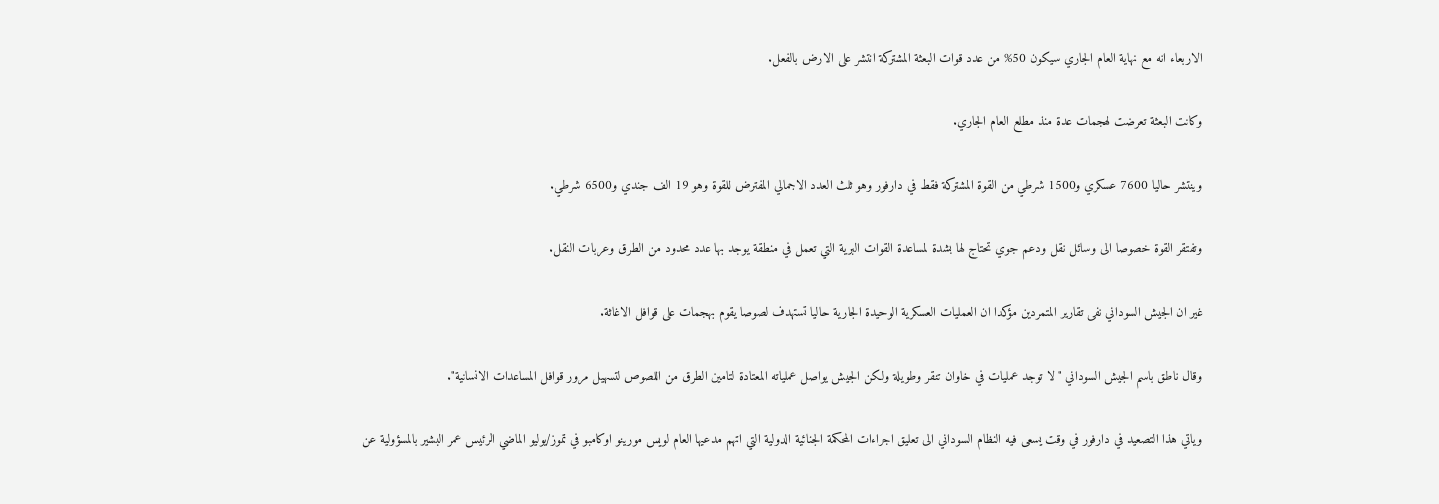الاربعاء انه مع نهاية العام الجاري سيكون 50% من عدد قوات البعثة المشتركة انتشر على الارض بالفعل.

وكانت البعثة تعرضت لهجمات عدة منذ مطلع العام الجاري.

وينتشر حاليا 7600 عسكري و1500 شرطي من القوة المشتركة فقط في دارفور وهو ثلث العدد الاجمالي المفترض للقوة وهو 19 الف جندي و6500 شرطي.

وتفتقر القوة خصوصا الى وسائل نقل ودعم جوي تحتاج لها بشدة لمساعدة القوات البرية التي تعمل في منطقة يوجد بها عدد محدود من الطرق وعربات النقل.

غير ان الجيش السوداني نفى تقارير المتمردين مؤكدا ان العمليات العسكرية الوحيدة الجارية حاليا تستهدف لصوصا يقوم بهجمات على قوافل الاغاثة.

وقال ناطق باسم الجيش السوداني "لا توجد عمليات في خاوان تنقر وطويلة ولكن الجيش يواصل عملياته المعتادة لتامين الطرق من اللصوص لتسهيل مرور قوافل المساعدات الانسانية".

وياتي هذا التصعيد في دارفور في وقت يسعى فيه النظام السوداني الى تعليق اجراءات المحكمة الجنائية الدولية التي اتهم مدعيها العام لويس مورينو اوكامبو في تموز/يوليو الماضي الرئيس عمر البشير بالمسؤولية عن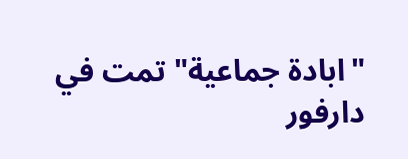"ابادة جماعية" تمت في دارفور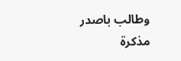وطالب باصدر مذكرة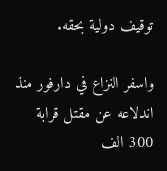توقيف دولية بحقه.

واسفر النزاع في دارفور منذ اندلاعه عن مقتل قرابة 300 الف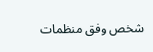شخص وفق منظمات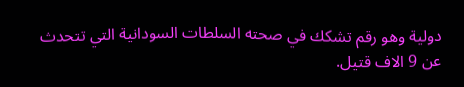دولية وهو رقم تشكك في صحته السلطات السودانية التي تتحدث عن 9 الاف قتيل.